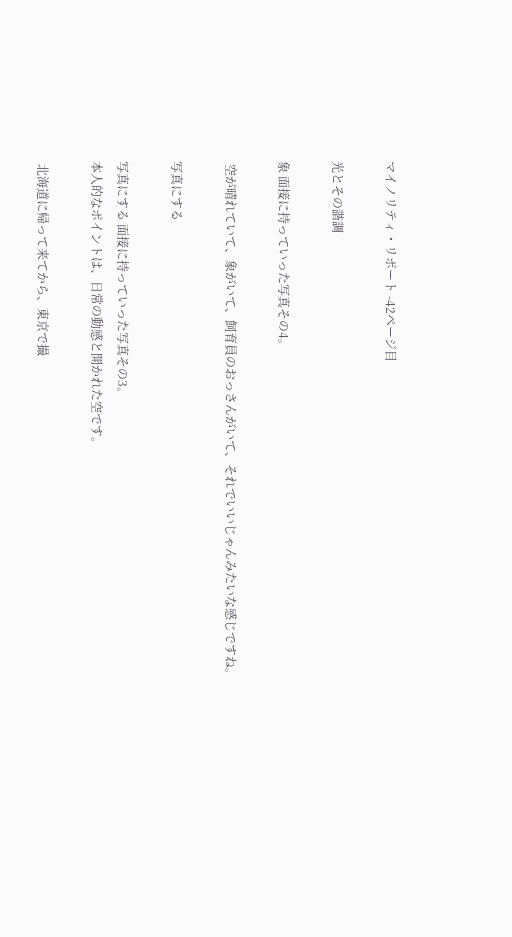マイノリティ・リポート -42ページ目

光とその諧調

象 面接に持っていった写真その4。

 空が晴れていて、象がいて、飼育員のおっさんがいて、それでいいじゃんみたいな感じですね。

写真にする

写真にする 面接に持っていった写真その3。
本人的なポイントは、日常の動感と開かれた空です。

 北海道に帰って来てから、東京で撮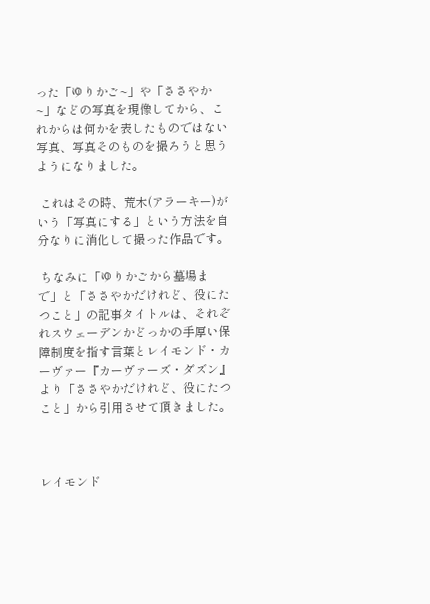った「ゆりかご~」や「ささやか~」などの写真を現像してから、これからは何かを表したものではない写真、写真そのものを撮ろうと思うようになりました。

 これはその時、荒木(アラーキー)がいう「写真にする」という方法を自分なりに消化して撮った作品です。

 ちなみに「ゆりかごから墓場まで」と「ささやかだけれど、役にたつこと」の記事タイトルは、それぞれスウェーデンかどっかの手厚い保障制度を指す言葉とレイモンド・カーヴァー『カーヴァーズ・ダズン』より「ささやかだけれど、役にたつこと」から引用させて頂きました。



レイモンド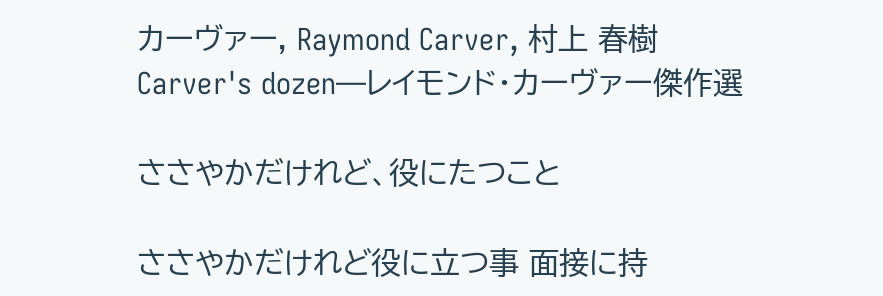カーヴァー, Raymond Carver, 村上 春樹
Carver's dozen―レイモンド・カーヴァー傑作選

ささやかだけれど、役にたつこと

ささやかだけれど役に立つ事 面接に持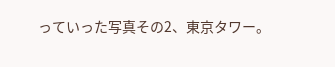っていった写真その2、東京タワー。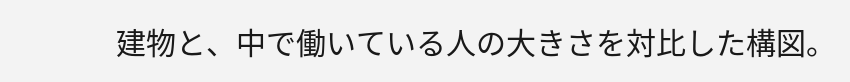建物と、中で働いている人の大きさを対比した構図。